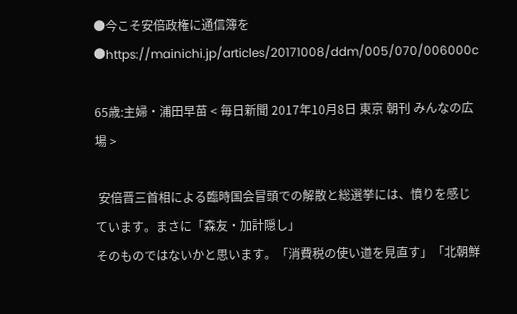●今こそ安倍政権に通信簿を●https://mainichi.jp/articles/20171008/ddm/005/070/006000c

65歳:主婦・浦田早苗 < 毎日新聞 2017年10月8日 東京 朝刊 みんなの広場 >

 安倍晋三首相による臨時国会冒頭での解散と総選挙には、憤りを感じています。まさに「森友・加計隠し」
そのものではないかと思います。「消費税の使い道を見直す」「北朝鮮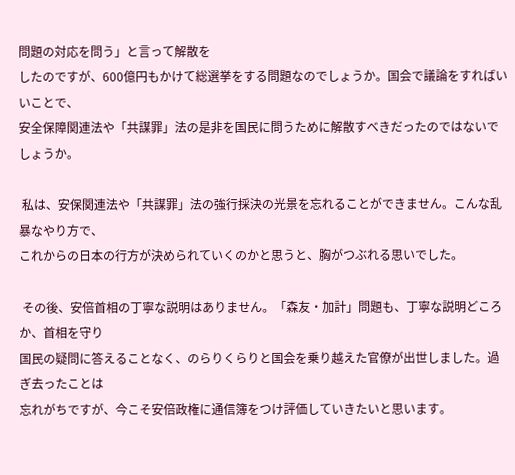問題の対応を問う」と言って解散を
したのですが、600億円もかけて総選挙をする問題なのでしょうか。国会で議論をすればいいことで、
安全保障関連法や「共謀罪」法の是非を国民に問うために解散すべきだったのではないでしょうか。

 私は、安保関連法や「共謀罪」法の強行採決の光景を忘れることができません。こんな乱暴なやり方で、
これからの日本の行方が決められていくのかと思うと、胸がつぶれる思いでした。

 その後、安倍首相の丁寧な説明はありません。「森友・加計」問題も、丁寧な説明どころか、首相を守り
国民の疑問に答えることなく、のらりくらりと国会を乗り越えた官僚が出世しました。過ぎ去ったことは
忘れがちですが、今こそ安倍政権に通信簿をつけ評価していきたいと思います。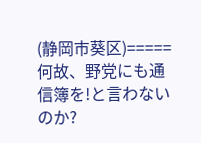(静岡市葵区)=====何故、野党にも通信簿を!と言わないのか?